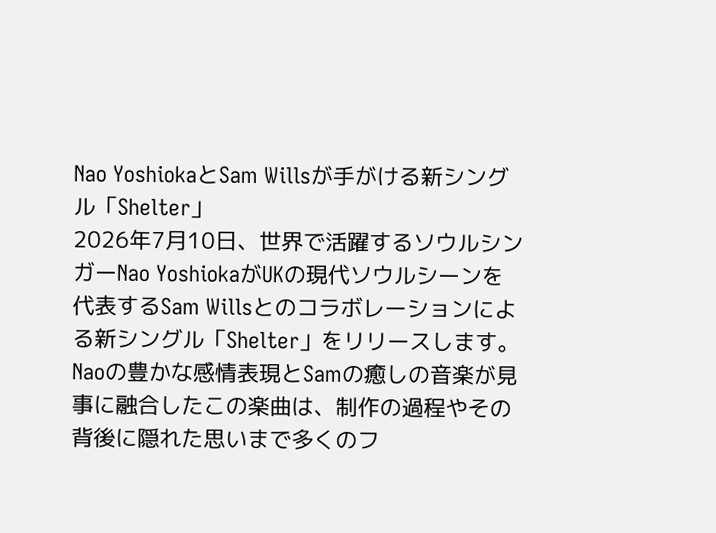Nao YoshiokaとSam Willsが手がける新シングル「Shelter」
2026年7月10日、世界で活躍するソウルシンガーNao YoshiokaがUKの現代ソウルシーンを代表するSam Willsとのコラボレーションによる新シングル「Shelter」をリリースします。Naoの豊かな感情表現とSamの癒しの音楽が見事に融合したこの楽曲は、制作の過程やその背後に隠れた思いまで多くのフ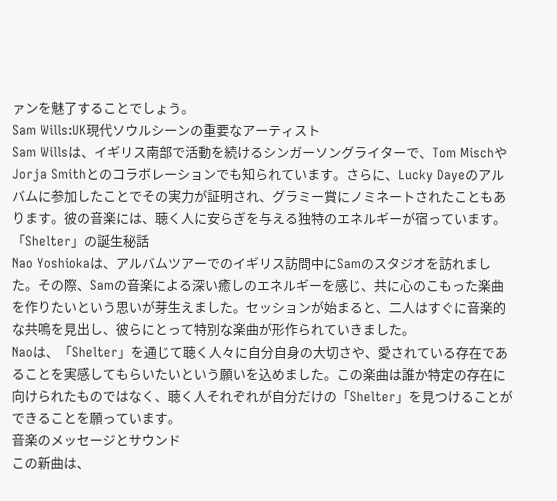ァンを魅了することでしょう。
Sam Wills:UK現代ソウルシーンの重要なアーティスト
Sam Willsは、イギリス南部で活動を続けるシンガーソングライターで、Tom MischやJorja Smithとのコラボレーションでも知られています。さらに、Lucky Dayeのアルバムに参加したことでその実力が証明され、グラミー賞にノミネートされたこともあります。彼の音楽には、聴く人に安らぎを与える独特のエネルギーが宿っています。
「Shelter」の誕生秘話
Nao Yoshiokaは、アルバムツアーでのイギリス訪問中にSamのスタジオを訪れました。その際、Samの音楽による深い癒しのエネルギーを感じ、共に心のこもった楽曲を作りたいという思いが芽生えました。セッションが始まると、二人はすぐに音楽的な共鳴を見出し、彼らにとって特別な楽曲が形作られていきました。
Naoは、「Shelter」を通じて聴く人々に自分自身の大切さや、愛されている存在であることを実感してもらいたいという願いを込めました。この楽曲は誰か特定の存在に向けられたものではなく、聴く人それぞれが自分だけの「Shelter」を見つけることができることを願っています。
音楽のメッセージとサウンド
この新曲は、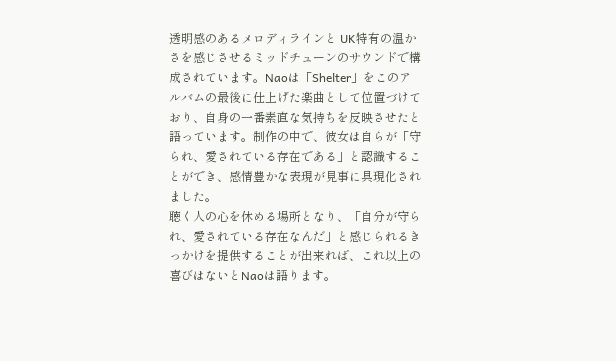透明感のあるメロディラインと UK特有の温かさを感じさせるミッドチューンのサウンドで構成されています。Naoは「Shelter」をこのアルバムの最後に仕上げた楽曲として位置づけており、自身の一番素直な気持ちを反映させたと語っています。制作の中で、彼女は自らが「守られ、愛されている存在である」と認識することができ、感情豊かな表現が見事に具現化されました。
聴く人の心を休める場所となり、「自分が守られ、愛されている存在なんだ」と感じられるきっかけを提供することが出来れば、これ以上の喜びはないとNaoは語ります。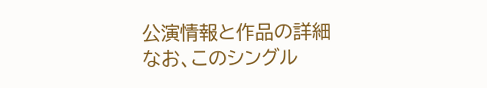公演情報と作品の詳細
なお、このシングル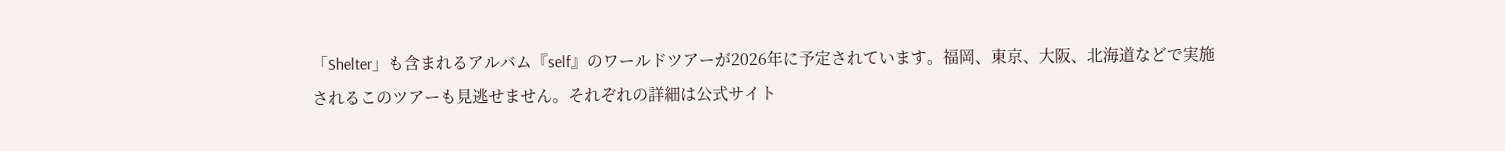「Shelter」も含まれるアルバム『self』のワールドツアーが2026年に予定されています。福岡、東京、大阪、北海道などで実施されるこのツアーも見逃せません。それぞれの詳細は公式サイト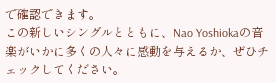で確認できます。
この新しいシングルとともに、Nao Yoshiokaの音楽がいかに多くの人々に感動を与えるか、ぜひチェックしてください。